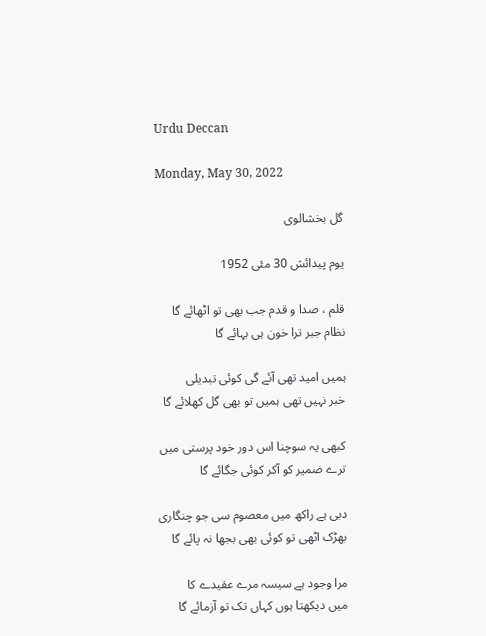Urdu Deccan

Monday, May 30, 2022

گل بخشالوی

یوم پیدائش 30 مئی 1952

قلم ، صدا و قدم جب بھی تو اٹھائے گا
نظام جبر ترا خون ہی بہائے گا

ہمیں امید تھی آئے گی کوئی تبدیلی
خبر نہیں تھی ہمیں تو بھی گل کھلائے گا

کبھی یہ سوچنا اس دور خود پرستی میں
ترے ضمیر کو آکر کوئی جگائے گا

دبی ہے راکھ میں معصوم سی جو چنگاری
بھڑک اٹھی تو کوئی بھی بجھا نہ پائے گا

مرا وجود ہے سیسہ مرے عقیدے کا
میں دیکھتا ہوں کہاں تک تو آزمائے گا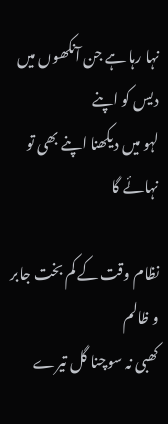نہا رہا ہے جن آنکھوں میں دیس کو اپنے
لہو میں دیکھنا اپنے بھی تو نہائے گا

نظام وقت کے کم بخت جابر و ظالم
کھبی نہ سوچنا گل تیرے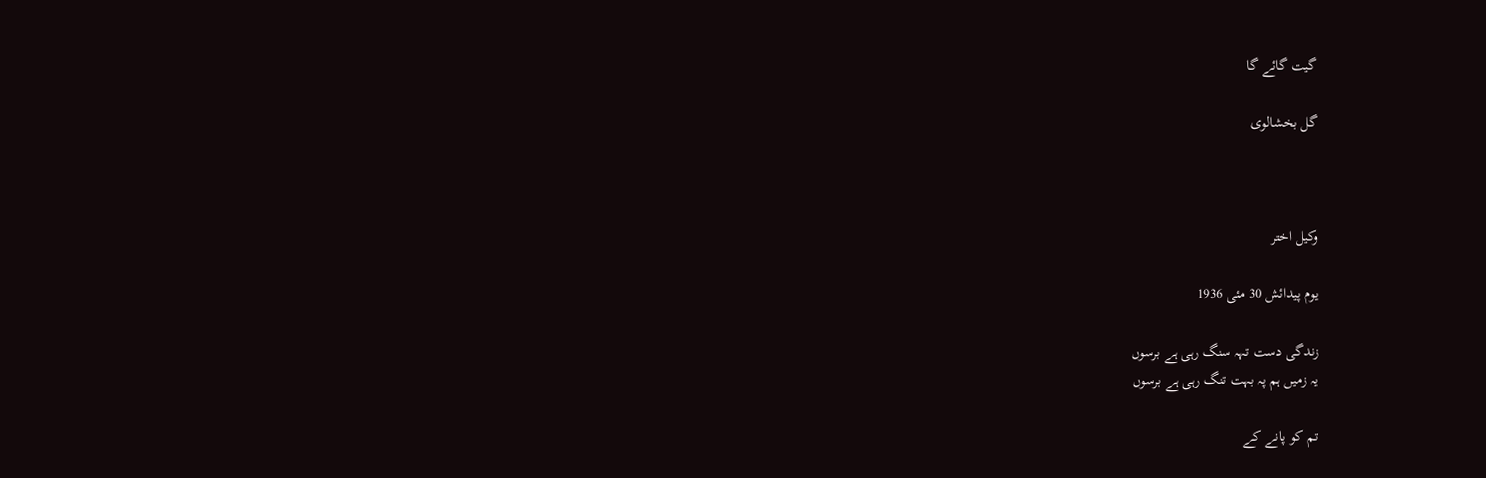گیت گائے گا

گل بخشالوی



وکیل اختر

یوم پیدائش 30 مئی 1936

زندگی دست تہہ سنگ رہی ہے برسوں
یہ زمیں ہم پہ بہت تنگ رہی ہے برسوں

تم کو پانے کے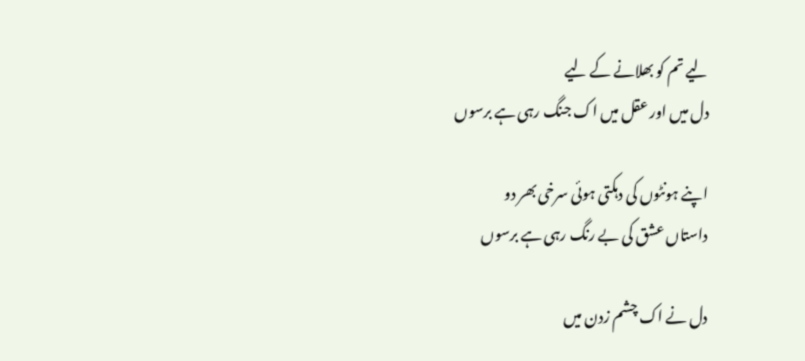لیے تم کو بھلانے کے لیے
دل میں اور عقل میں اک جنگ رہی ہے برسوں

اپنے ہونٹوں کی دہکتی ہوئی سرخی بھر دو
داستاں عشق کی بے رنگ رہی ہے برسوں

دل نے اک چشم زدن میں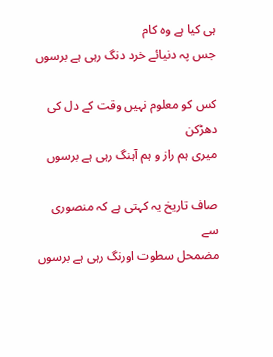ہی کیا ہے وہ کام
جس پہ دنیائے خرد دنگ رہی ہے برسوں

کس کو معلوم نہیں وقت کے دل کی دھڑکن
میری ہم راز و ہم آہنگ رہی ہے برسوں

صاف تاریخ یہ کہتی ہے کہ منصوری سے
مضمحل سطوت اورنگ رہی ہے برسوں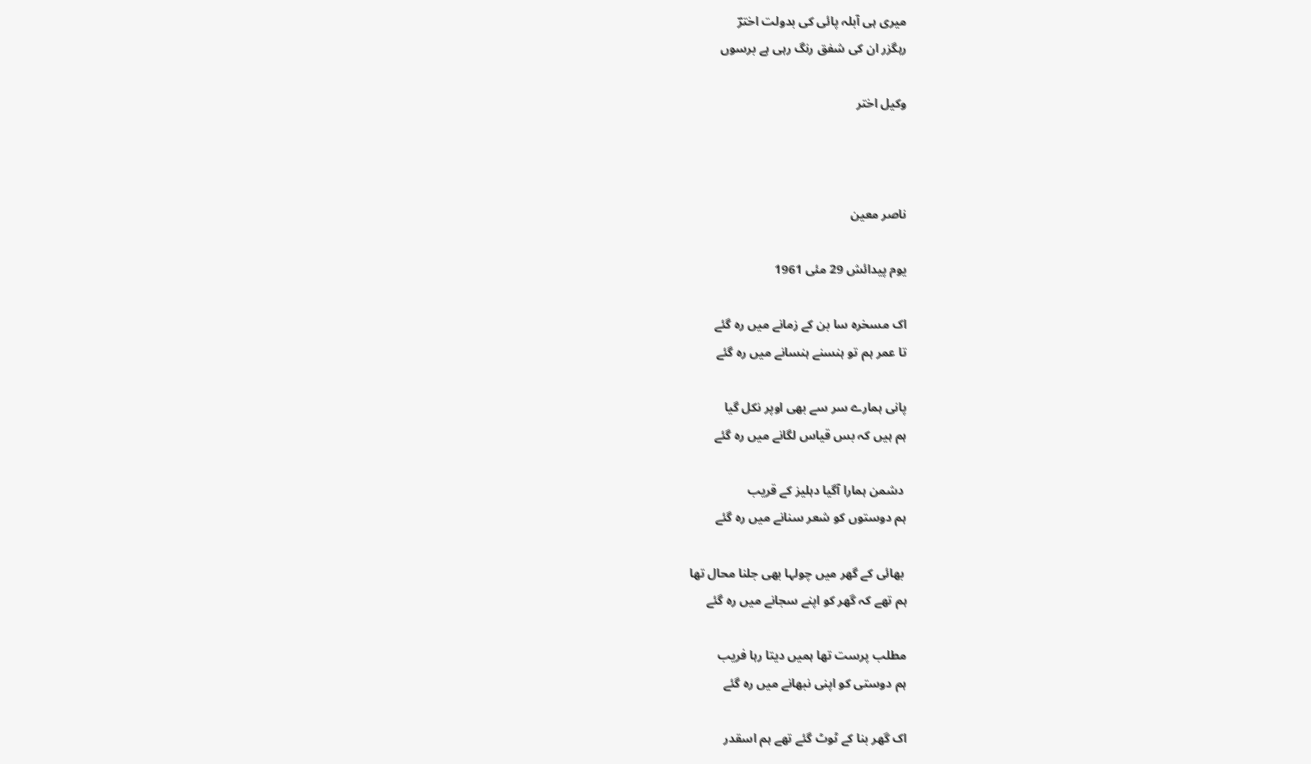میری ہی آبلہ پائی کی بدولت اخترؔ
رہگزر ان کی شفق رنگ رہی ہے برسوں

وکیل اختر



ناصر معین

یوم پیدائش 29 مئی 1961

اک مسخرہ سا بن کے زمانے میں رہ گئے
تا عمر ہم تو ہنسنے ہنسانے میں رہ گئے

پانی ہمارے سر سے بھی اوپر نکل گیا
ہم ہیں کہ بس قیاس لگانے میں رہ گئے

 دشمن ہمارا آگیا دہلیز کے قریب
ہم دوستوں کو شعر سنانے میں رہ گئے

 بھائی کے گھر میں چولہا بھی جلنا محال تھا
ہم تھے کہ گھر کو اپنے سجانے میں رہ گئے

مطلب پرست تھا ہمیں دیتا رہا فریب
ہم دوستی کو اپنی نبھانے میں رہ گئے

اک گھر بنا کے ٹوٹ گئے تھے ہم اسقدر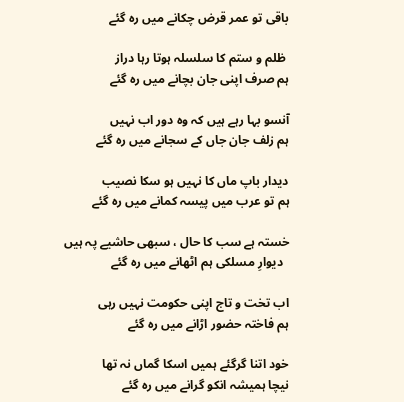باقی تو عمر قرض چکانے میں رہ گئے

 ظلم و ستم کا سلسلہ ہوتا رہا دراز
ہم صرف اپنی جان بچانے میں رہ گئے

آنسو بہا رہے ہیں کہ وہ دور اب نہیں
ہم زلف جان جاں کے سجانے میں رہ گئے

دیدار باپ ماں کا نہیں ہو سکا نصیب
ہم تو عرب میں پیسہ کمانے میں رہ گئے

خستہ ہے سب کا حال ، سبھی حاشیے پہ ہیں
  دیوارِ مسلکی ہم اٹھانے میں رہ گئے

اب تخت و تاج اپنی حکومت نہیں رہی
ہم فاختہ حضور اڑانے میں رہ گئے

خود اتنا گرگئے ہمیں اسکا گماں نہ تھا
نیچا ہمیشہ انکو گرانے میں رہ گئے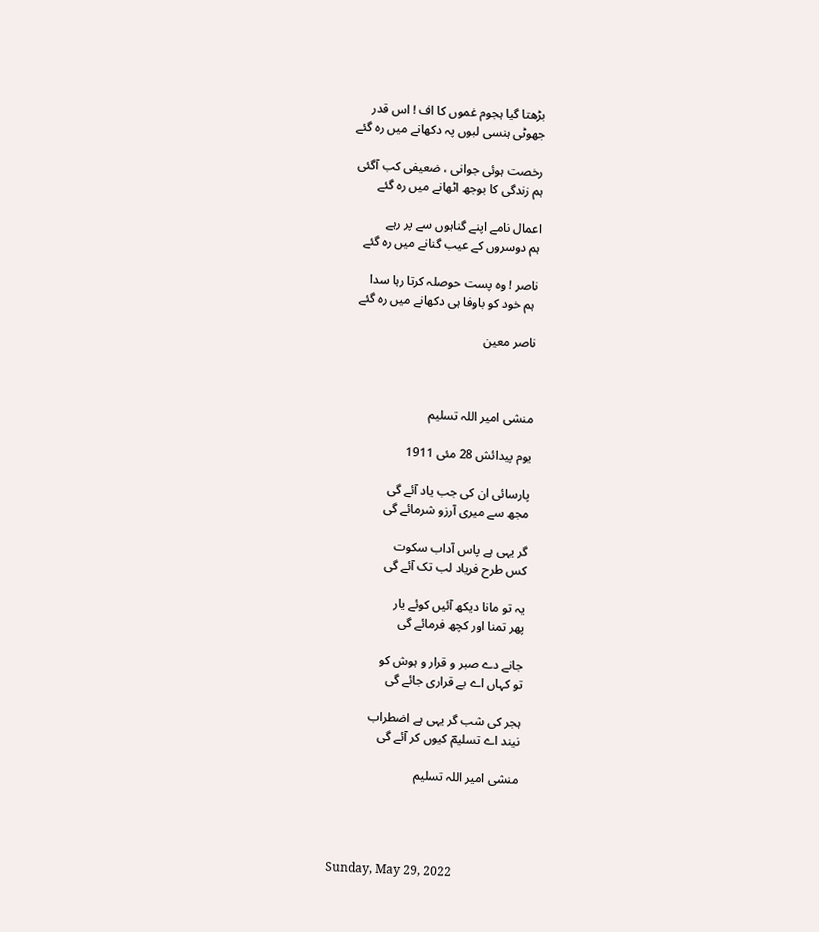بڑھتا گیا ہجوم غموں کا اف ! اس قدر
جھوٹی ہنسی لبوں پہ دکھانے میں رہ گئے

رخصت ہوئی جوانی ، ضعیفی کب آگئی
ہم زندگی کا بوجھ اٹھانے میں رہ گئے

اعمال نامے اپنے گناہوں سے پر رہے
ہم دوسروں کے عیب گنانے میں رہ گئے

ناصر ! وہ پست حوصلہ کرتا رہا سدا
 ہم خود کو باوفا ہی دکھانے میں رہ گئے

ناصر معین



منشی امیر اللہ تسلیم

یوم پیدائش 28 مئی 1911

پارسائی ان کی جب یاد آئے گی
مجھ سے میری آرزو شرمائے گی

گر یہی ہے پاس آداب سکوت
کس طرح فریاد لب تک آئے گی

یہ تو مانا دیکھ آئیں کوئے یار
پھر تمنا اور کچھ فرمائے گی

جانے دے صبر و قرار و ہوش کو
تو کہاں اے بے قراری جائے گی

ہجر کی شب گر یہی ہے اضطراب
نیند اے تسلیمؔ کیوں کر آئے گی

منشی امیر اللہ تسلیم




Sunday, May 29, 2022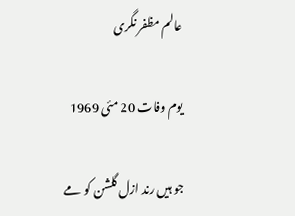عالم مظفر نگری

یوم وفات 20 مئی 1969

جو ہیں رند ازل گلشن کو مے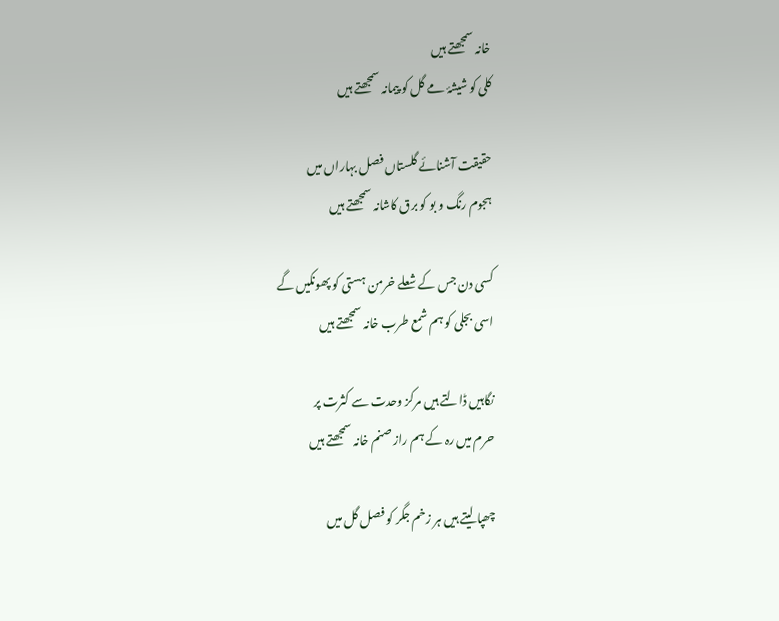خانہ سمجھتے ہیں
کلی کو شیشۂ مے گل کو پیمانہ سمجھتے ہیں

حقیقت آشنائے گلستاں فصل بہاراں میں
ہجوم رنگ و بو کو برق کاشانہ سمجھتے ہیں

کسی دن جس کے شعلے خرمن ہستی کو پھونکیں گے
اسی بجلی کو ہم شمع طرب خانہ سمجھتے ہیں

نگاہیں ڈالتے ہیں مرکز وحدت سے کثرت پر
حرم میں رہ کے ہم راز صنم خانہ سمجھتے ہیں

چھپا لیتے ہیں ہر زخم جگر کو فصل گل میں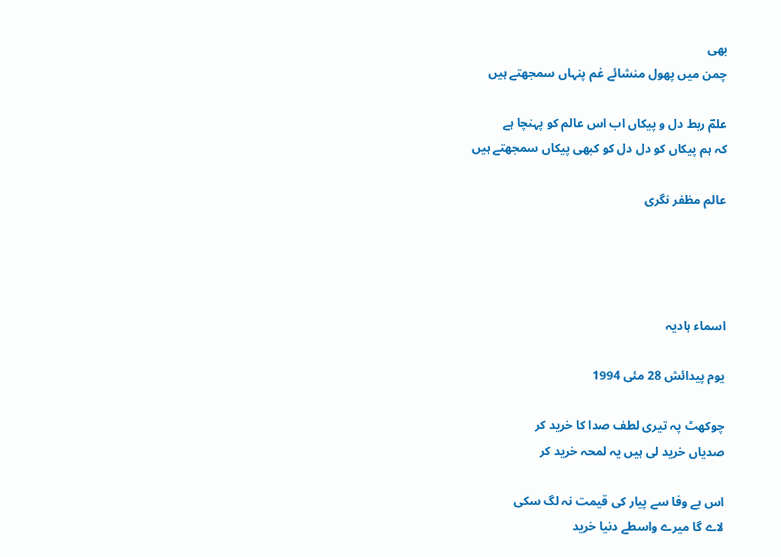بھی
چمن میں پھول منشائے غم پنہاں سمجھتے ہیں

علمؔ ربط دل و پیکاں اب اس عالم کو پہنچا ہے
کہ ہم پیکاں کو دل دل کو کبھی پیکاں سمجھتے ہیں

عالم مظفر نگری




اسماء ہادیہ

یوم پیدائش 28 مئی 1994

چوکھٹ پہ تیری لطف صدا کا خرید کر
صدیاں خرید لی ہیں یہ لمحہ خرید کر

اس بے وفا سے پیار کی قیمت نہ لگ سکی
لاے گا میرے واسطے دنیا خرید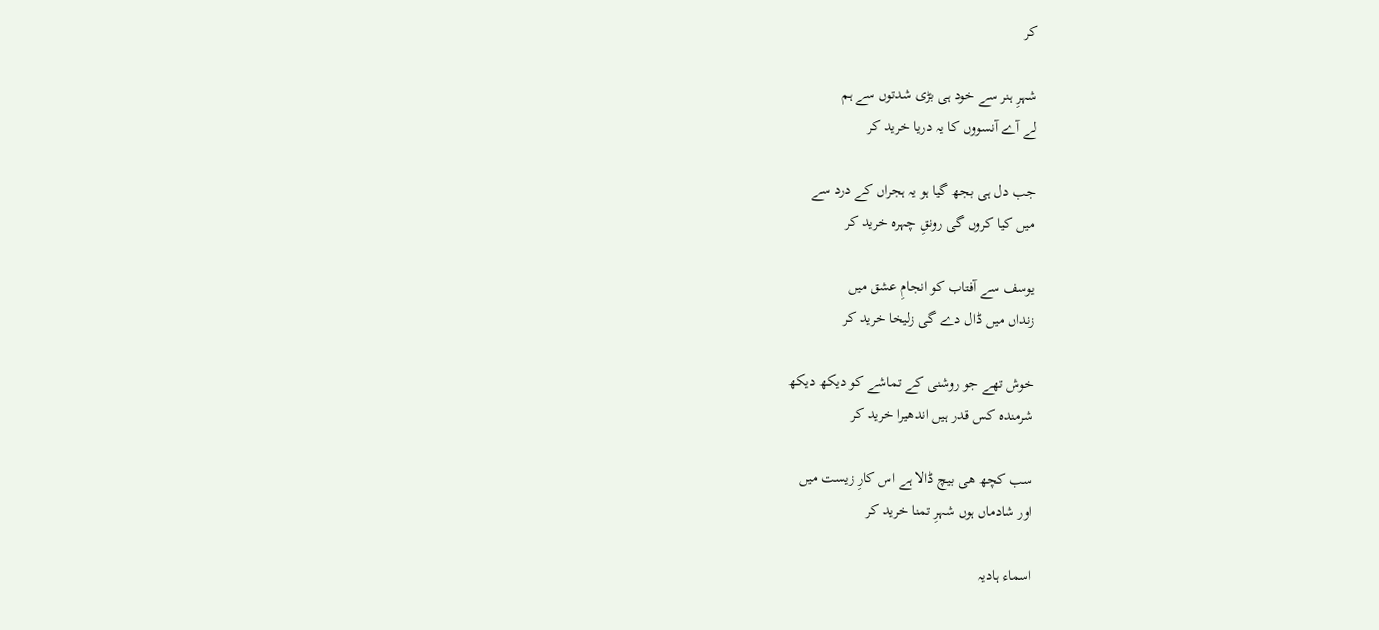کر

شہرِ ہنر سے خود ہی بڑی شدتوں سے ہم
لے آے آنسووں کا یہ دریا خرید کر

جب دل ہی بجھ گیا ہو یہ ہجراں کے درد سے
میں کیا کروں گی رونقِ چہرہ خرید کر

یوسف سے آفتاب کو انجامِ عشق میں
زنداں میں ڈال دے گی زلیخا خرید کر

خوش تھے جو روشنی کے تماشے کو دیکھ دیکھ
شرمندہ کس قدر ہیں اندھیرا خرید کر

سب کچھ ھی بیچ ڈالا ہے اس کارِ زیست میں
اور شادماں ہوں شہرِ تمنا خرید کر

اسماء ہادیہ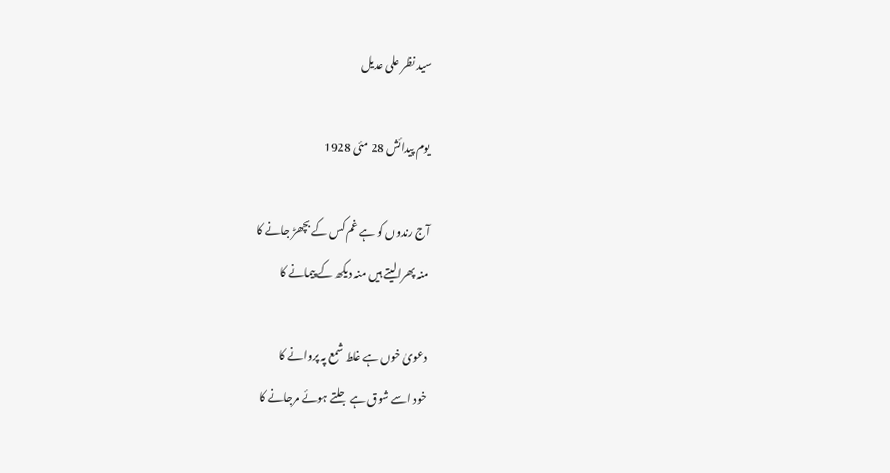سید نظر علی عدیل

یوم پیدائش 28 مئی 1928

آج رندوں کو ہے غم کس کے بچھڑ جانے کا
منہ پھرالیتے ہیں منہ دیکھ کے پیمانے کا

دعویٰ خوں ہے غلط شمع پہ پروانے کا
خود اسے شوق ہے جلتے ہوئے مرجانے کا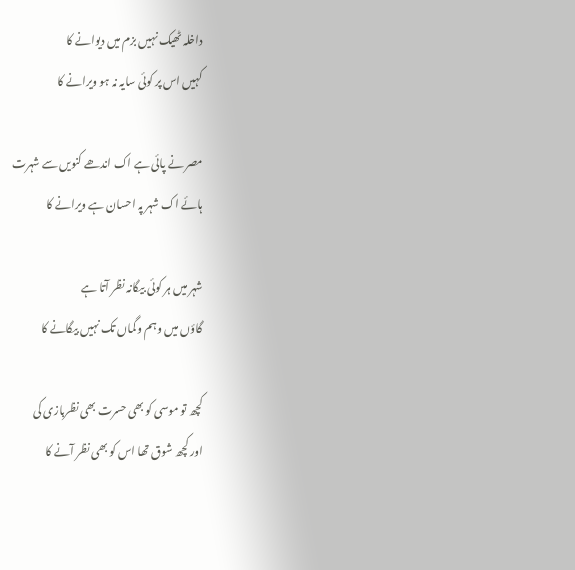داخلہ ٹھیک نہیں بزم میں دیوانے کا
کہیں اس پر کوئی سایہ نہ ہو ویرانے کا

مصر نے پائی ہے اک اندھے کنویں سے شہرت
ہائے اک شہر پہ احسان ہے ویرانے کا

شہر میں ہر کوئی بیگانہ نظر آتا ہے
گاؤں میں وہم وگماں تک نہیں بیگانے کا

کچھ تو موسی کو بھی حسرت بھی نظربازی کی
اور کچھ شوق تھا اس کو بھی نظر آنے کا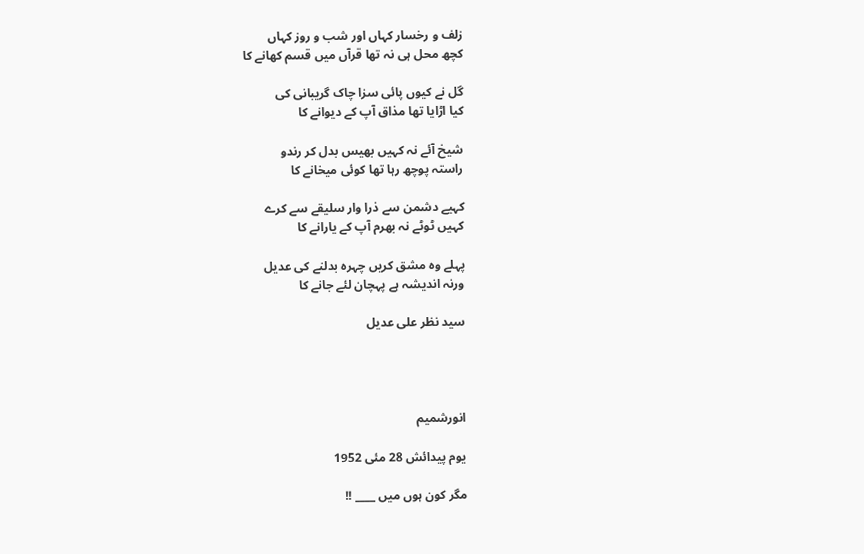زلف و رخسار کہاں اور شب و روز کہاں
کچھ محل ہی نہ تھا قرآں میں قسم کھانے کا

گل نے کیوں پائی سزا چاک گریبانی کی
کیا اڑایا تھا مذاق آپ کے دیوانے کا

شیخ آئے نہ کہیں بھیس بدل کر رندو
راستہ پوچھ رہا تھا کوئی میخانے کا

کہیے دشمن سے ذرا وار سلیقے سے کرے
کہیں ٹوٹے نہ بھرم آپ کے یارانے کا

پہلے وہ مشق کریں چہرہ بدلنے کی عدیل
ورنہ اندیشہ ہے پہچان لئے جانے کا

سید نظر علی عدیل




انورشمیم

یوم پیدائش 28 مئی 1952

مگر کون ہوں میں ____ !!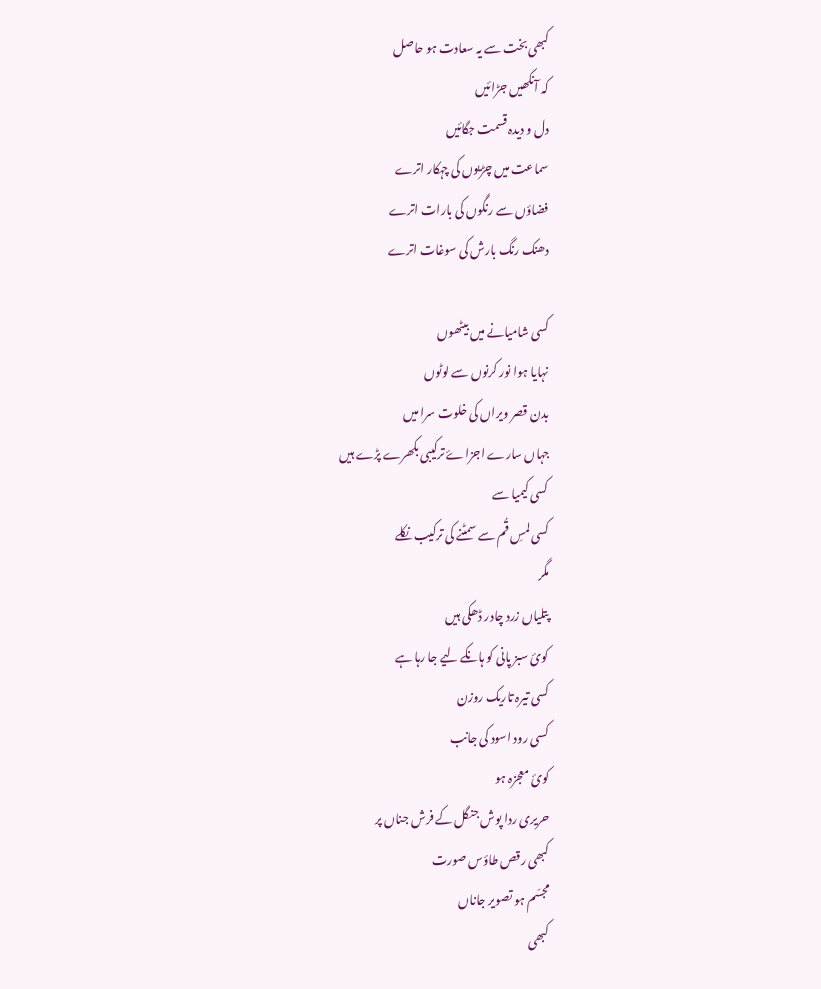کبھی بخت سے یہ سعادت ہو حاصل
کہ آنکھیں جڑائیں
دل و دیدہ قسمت جگائیں
سماعت میں چڑیوں کی چہکار اترے
فضاؤں سے رنگوں کی بارات اترے
دھنک رنگ بارش کی سوغات اترے

کسی شامیانے میں بیٹھوں
نہایا ہوا نور کرنوں سے لوٹوں
بدن قصر ویراں کی خلوت سرا میں
جہاں سارے اجزاۓ ترکیبی بکھرے پڑے ہیں
کسی کیمیا سے
کسی لمسِ قُم سے سمٹنے کی ترکیب نکلے
مگر
پتلیاں زرد چادر ڈھکی ہیں
کوئ سبز پانی کو ہانکے لیے جا رہا ہے
کسی تیرہ تاریک روزن
کسی رود اسود کی جانب
کوئ معجزہ ہو
حریری ردا پوش جنگل کے فرش جناں پر
کبھی رقص طاؤس صورت
مجسّم ہو تصویر جاناں
کبھی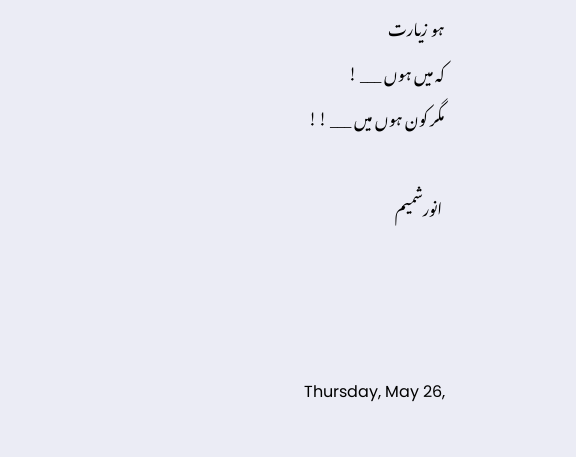ہو زیارت
کہ میں ہوں ___ !
مگر کون ہوں میں ___ !!

 انورشمیم



Thursday, May 26,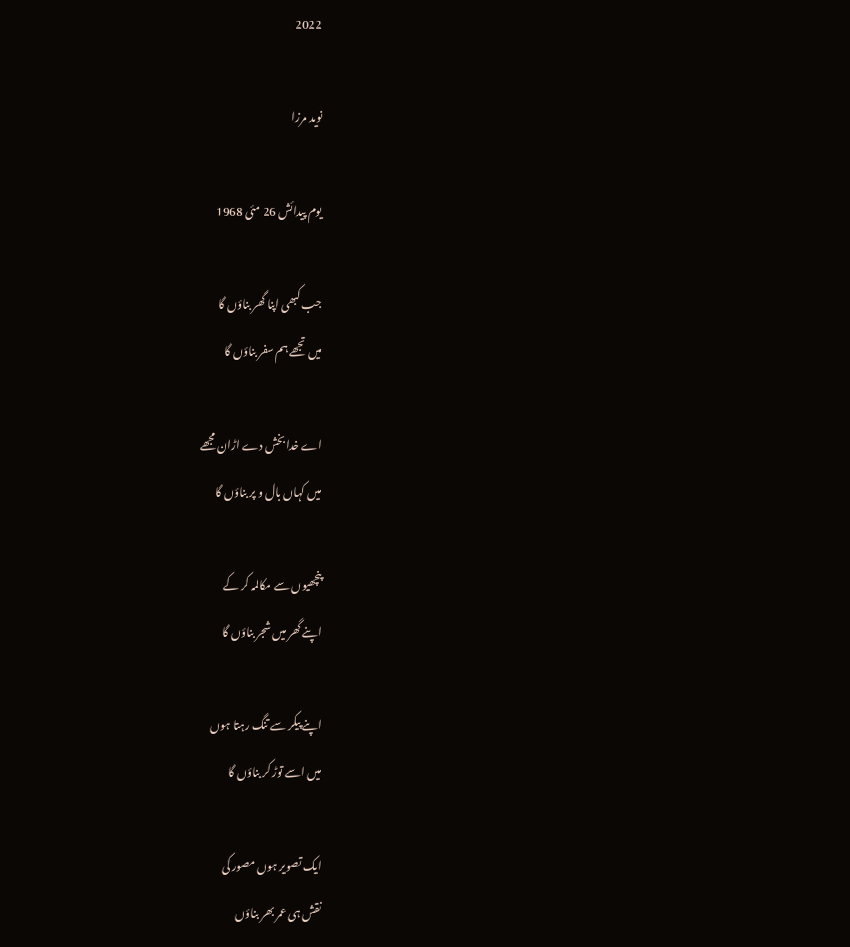2022

نوید مرزا

یوم پیدائش 26 مئی 1968

جب کبھی اپنا گھر بناؤں گا
میں تجھے ہم سفر بناؤں گا

اے خدا بخش دے اڑان مجھے
میں کہاں بال و پر بناؤں گا

پنچھیوں سے مکالمہ کر کے
اپنے گھر میں شجر بناؤں گا

اپنے پیکر سے تنگ رہتا ہوں
میں اسے توڑ کر بناؤں گا

ایک تصویر ہوں مصور کی
نقش ہی عمر بھر بناؤں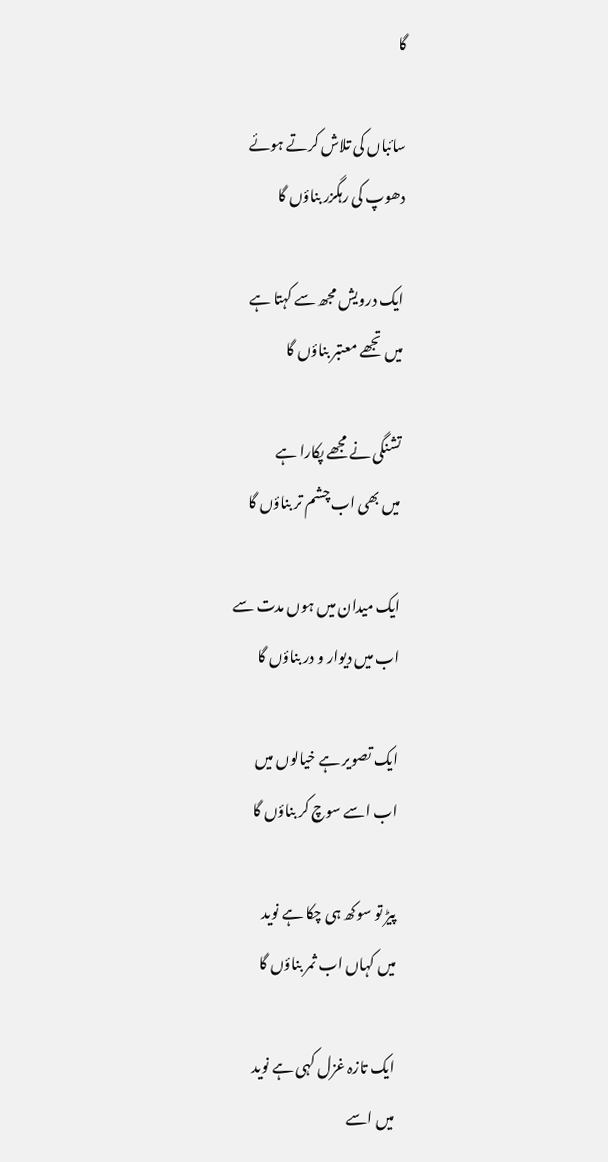گا

سائباں کی تلاش کرتے ہوئے
دھوپ کی رہگزر بناؤں گا

ایک درویش مجھ سے کہتا ہے
میں تجھے معتبر بناؤں گا

تشنگی نے مجھے پکارا ہے
میں بھی اب چشم تر بناؤں گا

ایک میدان میں ہوں مدت سے
اب میں دیوار و در بناؤں گا

ایک تصویر ہے خیالوں میں
اب اسے سوچ کر بناؤں گا

پیڑ تو سوکھ ہی چکا ہے نوید
میں کہاں اب ثمر بناؤں گا

ایک تازہ غزل کہی ہے نوید
میں اسے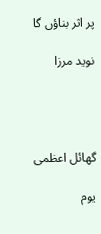پر اثر بناؤں گا

نوید مرزا




گھائل اعظمی

یوم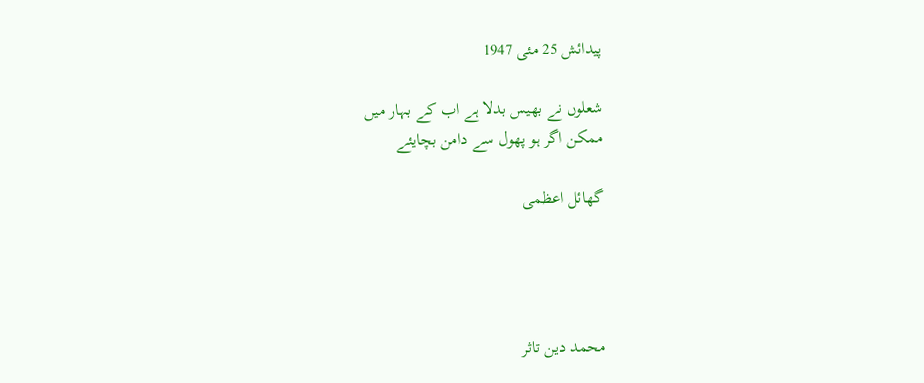پیدائش 25 مئی 1947

شعلوں نے بھیس بدلا ہے اب کے بہار میں
ممکن اگر ہو پھول سے دامن بچایئے

گھائل اعظمی




محمد دین تاثر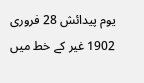یوم پیدائش 28 فروری 1902 غیر کے خط میں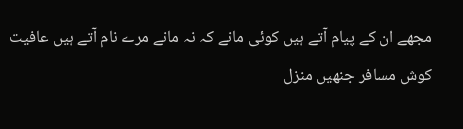مجھے ان کے پیام آتے ہیں کوئی مانے کہ نہ مانے مرے نام آتے ہیں عافیت کوش مسافر جنھیں منزل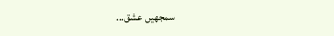سمجھیں عشق...